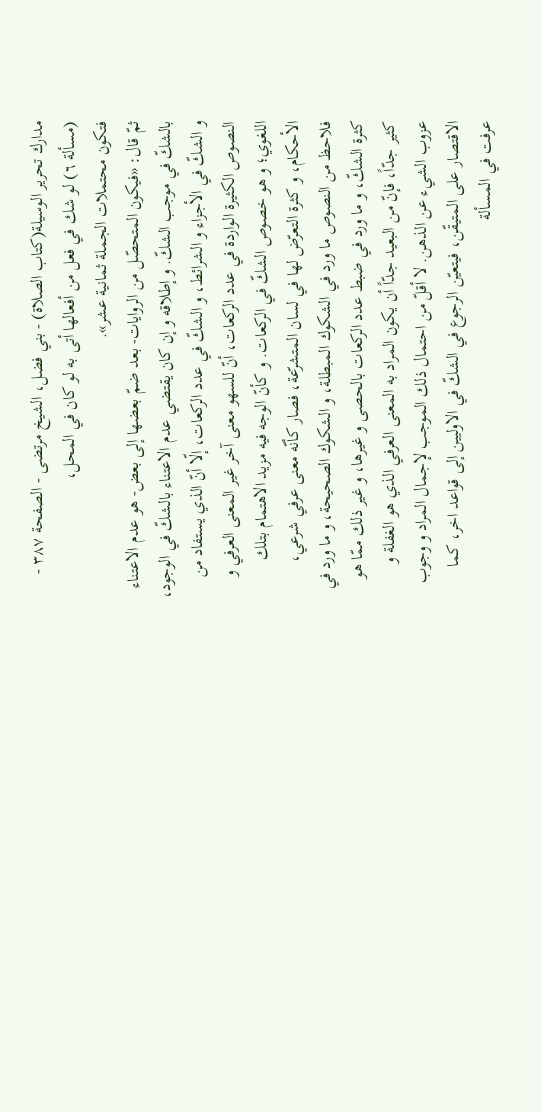مدارك تحرير الوسيلة(كتاب الصلاة) - بني فضل، الشيخ مرتضى - الصفحة ٣٨٧ - (مسألة ٦) لو شك في فعل من أفعالها أتى به لو كان في المحل،
فتكون محتملات الجملة ثمانية عشر».
ثمّ قال: «فيكون المتحصّل من الروايات- بعد ضمّ بعضها إلى بعض- هو عدم الاعتناء بالشكّ في موجب الشكّ. و إطلاقه و إن كان يقتضي عدم الاعتناء بالشكّ في الوجود، و الشكّ في الأجزاء و الشرائط، و الشكّ في عدد الركعات، إلّا أنّ الذي يستفاد من النصوص الكثيرة الواردة في عدد الركعات، أنّ للسهو معنى آخر غير المعنى العرفي و اللغوي؛ و هو خصوص الشكّ في الركعات. و كأنّ الوجه فيه مزيد الاهتمام بتلك الأحكام، و كثرة التعرّض لها في لسان المتشرّعة، فصار كأنّه معنى عرفي شرعي، فلاحظ من النصوص ما ورد في الشكوك المبطلة، و الشكوك الصحيحة، و ما ورد في كثرة الشكّ، و ما ورد في ضبط عدد الركعات بالحصى و غيرها، و غير ذلك ممّا هو كثير جدّاً، فإنّ من البعيد جدّاً أن يكون المراد به المعنى العرفي الذي هو الغفلة و عزوب الشيء عن الذهن. لا أقلّ من احتمال ذلك الموجب لإجمال المراد و وجوب الاقتصار على المتيقّن، فيتعيّن الرجوع في الشكّ في الاوليين إلى قواعد اخر، كما عرفت في المسألة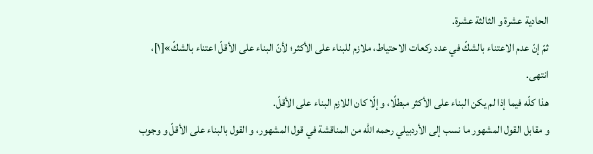الحادية عشرة و الثالثة عشرة.
ثمّ إنّ عدم الاعتناء بالشكّ في عدد ركعات الاحتياط، ملازم للبناء على الأكثر؛ لأنّ البناء على الأقلّ اعتناء بالشكّ»[١]، انتهى.
هذا كلّه فيما إذا لم يكن البناء على الأكثر مبطلًا، و إلّا كان اللازم البناء على الأقلّ.
و مقابل القول المشهور ما نسب إلى الأردبيلي رحمه الله من المناقشة في قول المشهور، و القول بالبناء على الأقلّ و وجوب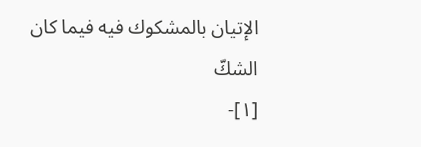الإتيان بالمشكوك فيه فيما كان الشكّ
[١]-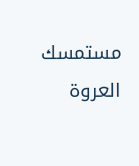مستمسك العروة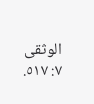الوثقى ٧: ٥١٧.